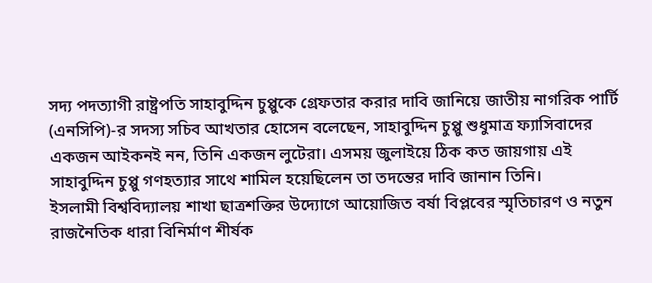সদ্য পদত্যাগী রাষ্ট্রপতি সাহাবুদ্দিন চুপ্পুকে গ্রেফতার করার দাবি জানিয়ে জাতীয় নাগরিক পার্টি (এনসিপি)-র সদস্য সচিব আখতার হোসেন বলেছেন, সাহাবুদ্দিন চুপ্পু শুধুমাত্র ফ্যাসিবাদের একজন আইকনই নন, তিনি একজন লুটেরা। এসময় জুলাইয়ে ঠিক কত জায়গায় এই সাহাবুদ্দিন চুপ্পু গণহত্যার সাথে শামিল হয়েছিলেন তা তদন্তের দাবি জানান তিনি।
ইসলামী বিশ্ববিদ্যালয় শাখা ছাত্রশক্তির উদ্যোগে আয়োজিত বর্ষা বিপ্লবের স্মৃতিচারণ ও নতুন রাজনৈতিক ধারা বিনির্মাণ শীর্ষক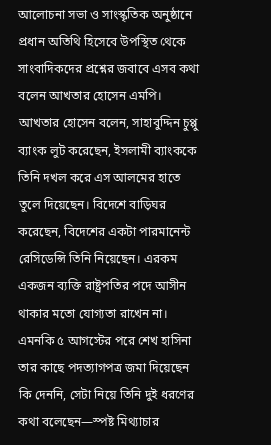আলোচনা সভা ও সাংস্কৃতিক অনুষ্ঠানে প্রধান অতিথি হিসেবে উপস্থিত থেকে সাংবাদিকদের প্রশ্নের জবাবে এসব কথা বলেন আখতার হোসেন এমপি।
আখতার হোসেন বলেন, সাহাবুদ্দিন চুপ্পু ব্যাংক লুট করেছেন, ইসলামী ব্যাংককে তিনি দখল করে এস আলমের হাতে তুলে দিয়েছেন। বিদেশে বাড়িঘর করেছেন, বিদেশের একটা পারমানেন্ট রেসিডেন্সি তিনি নিয়েছেন। এরকম একজন ব্যক্তি রাষ্ট্রপতির পদে আসীন থাকার মতো যোগ্যতা রাখেন না। এমনকি ৫ আগস্টের পরে শেখ হাসিনা তার কাছে পদত্যাগপত্র জমা দিয়েছেন কি দেননি, সেটা নিয়ে তিনি দুই ধরণের কথা বলেছেন—স্পষ্ট মিথ্যাচার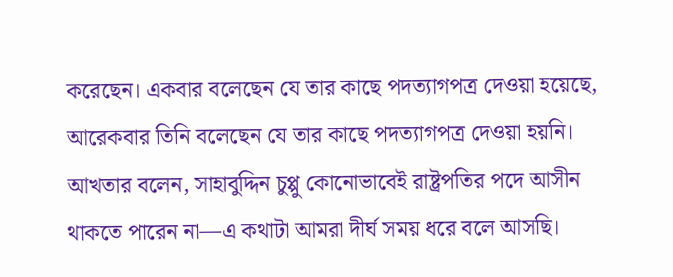করেছেন। একবার বলেছেন যে তার কাছে পদত্যাগপত্র দেওয়া হয়েছে, আরেকবার তিনি বলেছেন যে তার কাছে পদত্যাগপত্র দেওয়া হয়নি।
আখতার বলেন, সাহাবুদ্দিন চুপ্পু কোনোভাবেই রাষ্ট্রপতির পদে আসীন থাকতে পারেন না—এ কথাটা আমরা দীর্ঘ সময় ধরে বলে আসছি।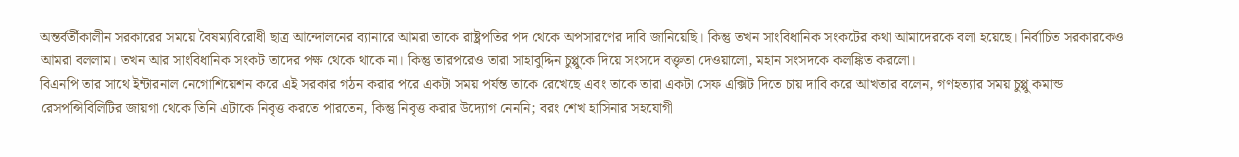অন্তর্বর্তীকালীন সরকারের সময়ে বৈষম্যবিরোধী ছাত্র আন্দোলনের ব্যানারে আমরা তাকে রাষ্ট্রপতির পদ থেকে অপসারণের দাবি জানিয়েছি। কিন্তু তখন সাংবিধানিক সংকটের কথা আমাদেরকে বলা হয়েছে। নির্বাচিত সরকারকেও আমরা বললাম। তখন আর সাংবিধানিক সংকট তাদের পক্ষ থেকে থাকে না। কিন্তু তারপরেও তারা সাহাবুদ্দিন চুপ্পুকে দিয়ে সংসদে বক্তৃতা দেওয়ালো, মহান সংসদকে কলঙ্কিত করলো।
বিএনপি তার সাথে ইন্টারনাল নেগোশিয়েশন করে এই সরকার গঠন করার পরে একটা সময় পর্যন্ত তাকে রেখেছে এবং তাকে তারা একটা সেফ এক্সিট দিতে চায় দাবি করে আখতার বলেন, গণহত্যার সময় চুপ্পু কমান্ড রেসপন্সিবিলিটির জায়গা থেকে তিনি এটাকে নিবৃত্ত করতে পারতেন, কিন্তু নিবৃত্ত করার উদ্যোগ নেননি; বরং শেখ হাসিনার সহযোগী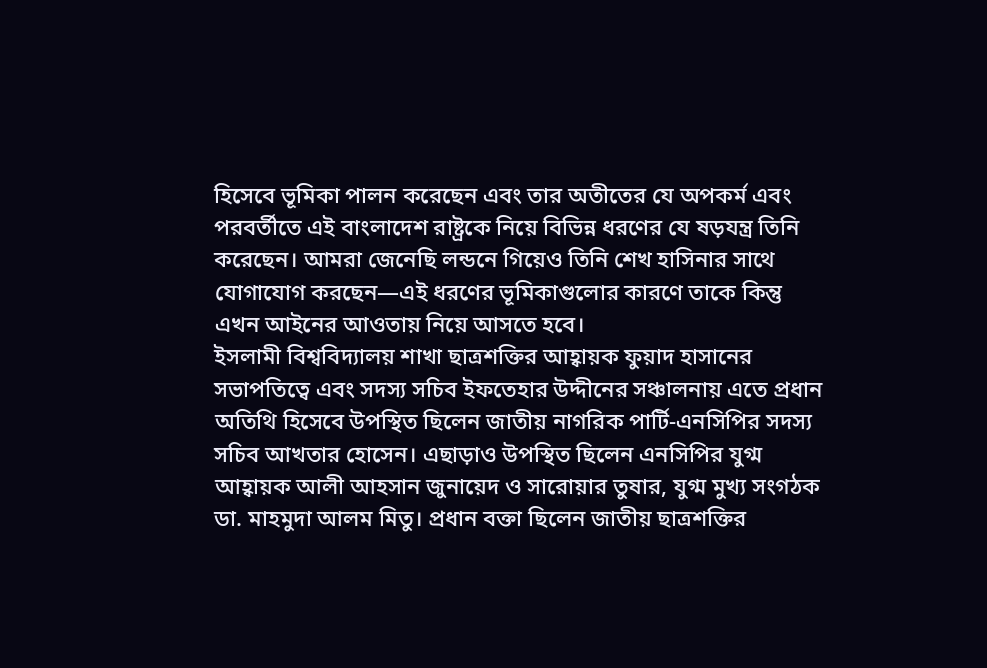হিসেবে ভূমিকা পালন করেছেন এবং তার অতীতের যে অপকর্ম এবং পরবর্তীতে এই বাংলাদেশ রাষ্ট্রকে নিয়ে বিভিন্ন ধরণের যে ষড়যন্ত্র তিনি করেছেন। আমরা জেনেছি লন্ডনে গিয়েও তিনি শেখ হাসিনার সাথে যোগাযোগ করছেন—এই ধরণের ভূমিকাগুলোর কারণে তাকে কিন্তু এখন আইনের আওতায় নিয়ে আসতে হবে।
ইসলামী বিশ্ববিদ্যালয় শাখা ছাত্রশক্তির আহ্বায়ক ফুয়াদ হাসানের সভাপতিত্বে এবং সদস্য সচিব ইফতেহার উদ্দীনের সঞ্চালনায় এতে প্রধান অতিথি হিসেবে উপস্থিত ছিলেন জাতীয় নাগরিক পার্টি-এনসিপির সদস্য সচিব আখতার হোসেন। এছাড়াও উপস্থিত ছিলেন এনসিপির যুগ্ম আহ্বায়ক আলী আহসান জুনায়েদ ও সারোয়ার তুষার, যুগ্ম মুখ্য সংগঠক ডা. মাহমুদা আলম মিতু। প্রধান বক্তা ছিলেন জাতীয় ছাত্রশক্তির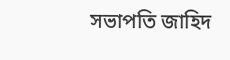সভাপতি জাহিদ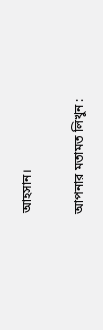আহসান।

আপনার মতামত লিখুন :